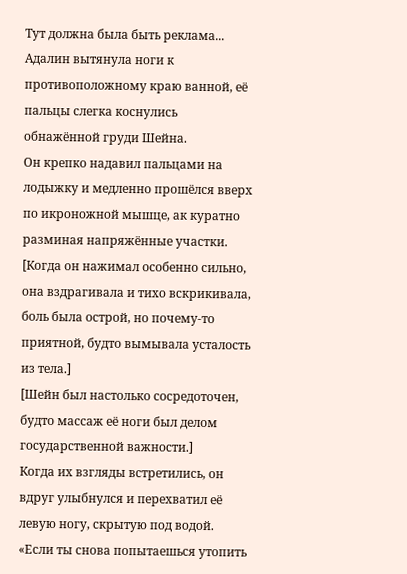Тут должна была быть реклама...
Адалин вытянула ноги к противоположному краю ванной, её пальцы слегка коснулись обнажённой груди Шейна.
Он крепко надавил пальцами на лодыжку и медленно прошёлся вверх по икроножной мышце, ак куратно разминая напряжённые участки. [Когда он нажимал особенно сильно, она вздрагивала и тихо вскрикивала, боль была острой, но почему-то приятной, будто вымывала усталость из тела.]
[Шейн был настолько сосредоточен, будто массаж её ноги был делом государственной важности.]
Когда их взгляды встретились, он вдруг улыбнулся и перехватил её левую ногу, скрытую под водой.
«Если ты снова попытаешься утопить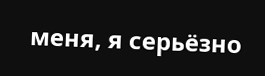меня, я серьёзно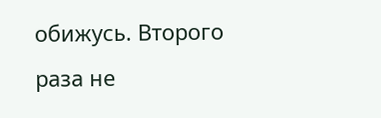обижусь. Второго раза не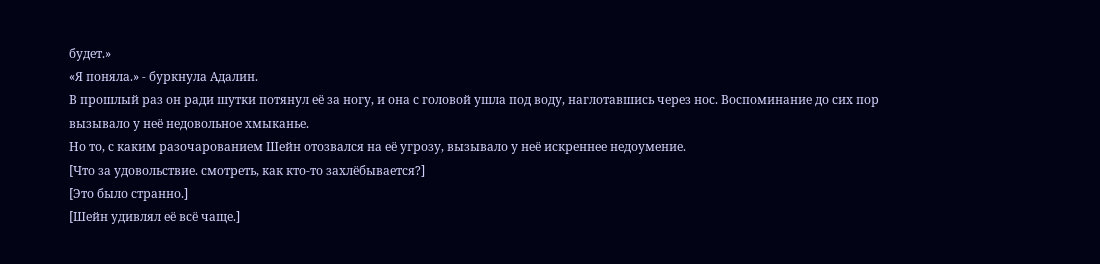будет.»
«Я поняла.» - буркнула Адалин.
В прошлый раз он ради шутки потянул её за ногу, и она с головой ушла под воду, наглотавшись через нос. Воспоминание до сих пор вызывало у неё недовольное хмыканье.
Но то, с каким разочарованием Шейн отозвался на её угрозу, вызывало у неё искреннее недоумение.
[Что за удовольствие. смотреть, как кто-то захлёбывается?]
[Это было странно.]
[Шейн удивлял её всё чаще.]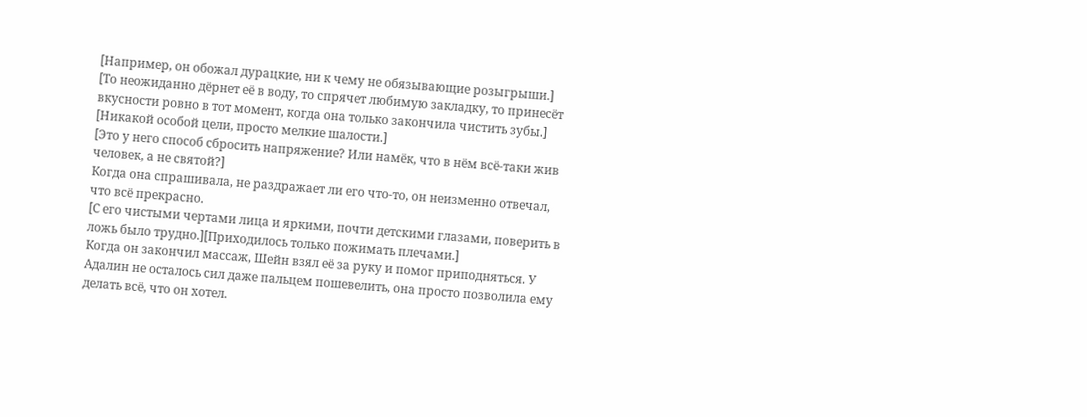[Например, он обожал дурацкие, ни к чему не обязывающие розыгрыши.]
[То неожиданно дёрнет её в воду, то спрячет любимую закладку, то принесёт вкусности ровно в тот момент, когда она только закончила чистить зубы.]
[Никакой особой цели, просто мелкие шалости.]
[Это у него способ сбросить напряжение? Или намёк, что в нём всё-таки жив человек, а не святой?]
Когда она спрашивала, не раздражает ли его что-то, он неизменно отвечал, что всё прекрасно.
[С его чистыми чертами лица и яркими, почти детскими глазами, поверить в ложь было трудно.][Приходилось только пожимать плечами.]
Когда он закончил массаж, Шейн взял её за руку и помог приподняться. У Адалин не осталось сил даже пальцем пошевелить, она просто позволила ему делать всё, что он хотел.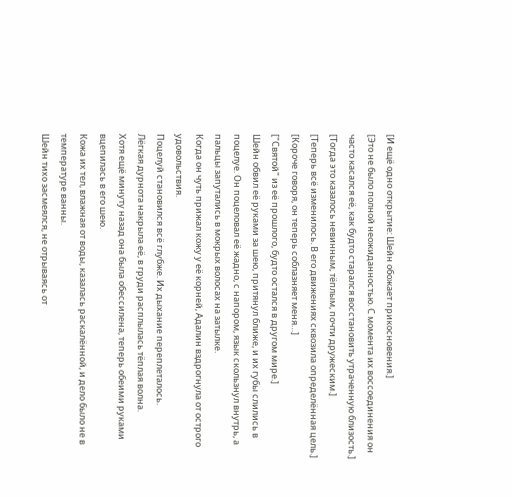[И ещё одно открытие: Шейн обожает прикосновения.]
[Это не было полной неожиданностью. С момента их воссоединения он часто касался её, как будто старался восстановить утраченную близость.]
[Тогда это казалось невинным, тёплым, почти дружеским.]
[Теперь всё изменилось. В его движениях сквозила определённая цель.]
[Короче говоря, он теперь соблазняет меня…]
["Святой" из её прошлого, будто остался в другом мире.]
Шейн обвил её руками за шею, притянул ближе, и их губы слились в поцелуе. Он поцеловал её жадно, с напором, язык скользнул внутрь, а пальцы запутались в мокрых волосах на затылке.
Когда он чуть прижал кожу у её корней, Адалин вздрогнула от острого удовольствия.
Поцелуй становился всё глубже. Их дыхание переплеталось.
Лёгкая дурнота накрыла её, в груди расплылась тёплая волна.
Хотя ещё минуту назад она была обессилена, теперь обеими руками вцепилась в его шею.
Кожа их тел, влажная от воды, казалась раскалённой, и дело было не в температуре ванны.
Шейн тихо засмеялся, не отрываясь от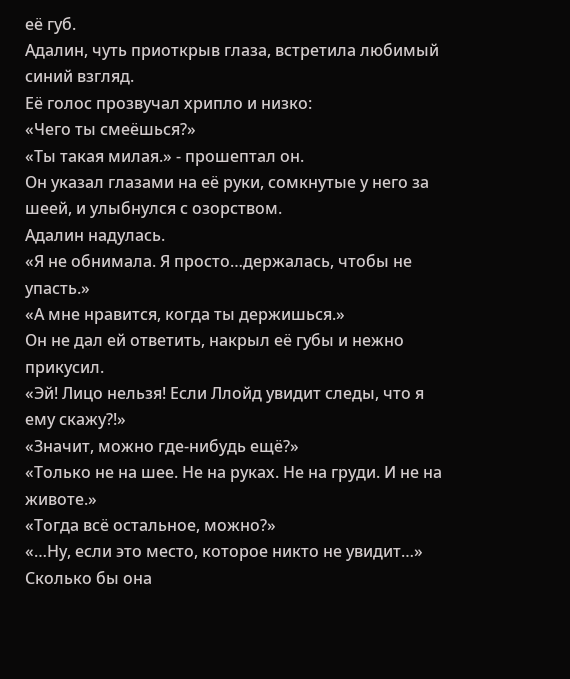её губ.
Адалин, чуть приоткрыв глаза, встретила любимый синий взгляд.
Её голос прозвучал хрипло и низко:
«Чего ты смеёшься?»
«Ты такая милая.» - прошептал он.
Он указал глазами на её руки, сомкнутые у него за шеей, и улыбнулся с озорством.
Адалин надулась.
«Я не обнимала. Я просто…держалась, чтобы не упасть.»
«А мне нравится, когда ты держишься.»
Он не дал ей ответить, накрыл её губы и нежно прикусил.
«Эй! Лицо нельзя! Если Ллойд увидит следы, что я ему скажу?!»
«Значит, можно где-нибудь ещё?»
«Только не на шее. Не на руках. Не на груди. И не на животе.»
«Тогда всё остальное, можно?»
«…Ну, если это место, которое никто не увидит…»
Сколько бы она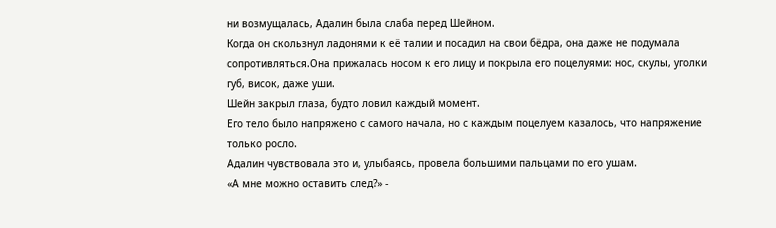ни возмущалась, Адалин была слаба перед Шейном.
Когда он скользнул ладонями к её талии и посадил на свои бёдра, она даже не подумала сопротивляться.Она прижалась носом к его лицу и покрыла его поцелуями: нос, скулы, уголки губ, висок, даже уши.
Шейн закрыл глаза, будто ловил каждый момент.
Его тело было напряжено с самого начала, но с каждым поцелуем казалось, что напряжение только росло.
Адалин чувствовала это и, улыбаясь, провела большими пальцами по его ушам.
«А мне можно оставить след?» -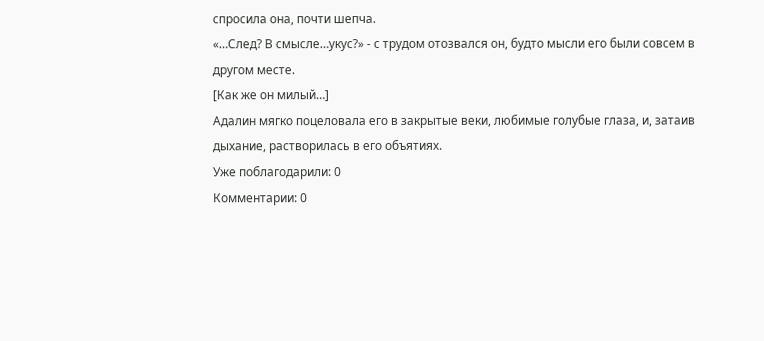спросила она, почти шепча.
«…След? В смысле…укус?» - с трудом отозвался он, будто мысли его были совсем в другом месте.
[Как же он милый…]
Адалин мягко поцеловала его в закрытые веки, любимые голубые глаза, и, затаив дыхание, растворилась в его объятиях.
Уже поблагодарили: 0
Комментарии: 0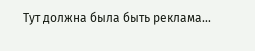Тут должна была быть реклама...